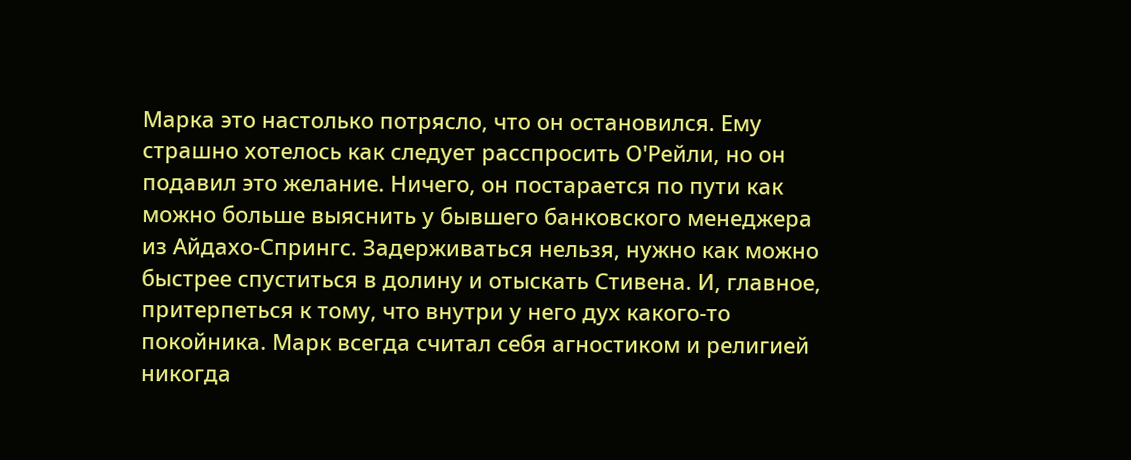Марка это настолько потрясло, что он остановился. Ему страшно хотелось как следует расспросить О'Рейли, но он подавил это желание. Ничего, он постарается по пути как можно больше выяснить у бывшего банковского менеджера из Айдахо-Спрингс. Задерживаться нельзя, нужно как можно быстрее спуститься в долину и отыскать Стивена. И, главное, притерпеться к тому, что внутри у него дух какого-то покойника. Марк всегда считал себя агностиком и религией никогда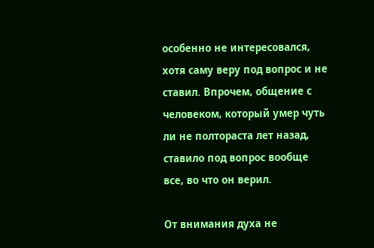особенно не интересовался, хотя саму веру под вопрос и не ставил. Впрочем, общение с человеком, который умер чуть ли не полтораста лет назад, ставило под вопрос вообще все, во что он верил.

От внимания духа не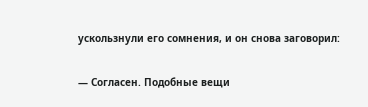ускользнули его сомнения, и он снова заговорил:

— Согласен. Подобные вещи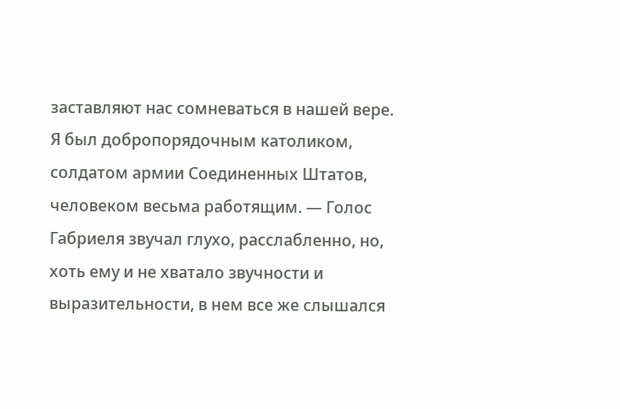заставляют нас сомневаться в нашей вере. Я был добропорядочным католиком, солдатом армии Соединенных Штатов, человеком весьма работящим. — Голос Габриеля звучал глухо, расслабленно, но, хоть ему и не хватало звучности и выразительности, в нем все же слышался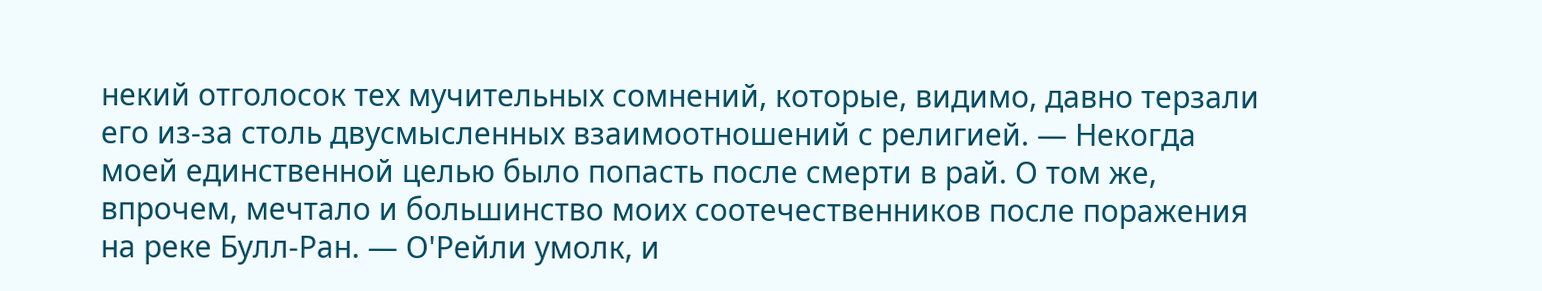некий отголосок тех мучительных сомнений, которые, видимо, давно терзали его из-за столь двусмысленных взаимоотношений с религией. — Некогда моей единственной целью было попасть после смерти в рай. О том же, впрочем, мечтало и большинство моих соотечественников после поражения на реке Булл-Ран. — О'Рейли умолк, и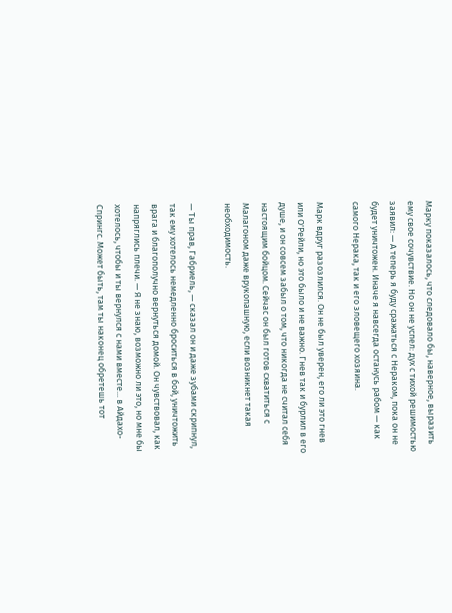Марку показалось, что следовало бы, наверное, выразить ему свое сочувствие. Но он не успел: дух с тихой решимостью заявил: — А теперь я буду сражаться с Нераком, пока он не будет уничтожен. Иначе я навсегда останусь рабом — как самого Нерака, так и его зловещего хозяина.

Марк вдруг разозлился. Он не был уверен, его ли это гнев или О'Рейли, но это было и не важно. Гнев так и бурлил в его душе, и он совсем забыл о том, что никогда не считал себя настоящим бойцом. Сейчас он был готов схватиться с Малагоном даже врукопашную, если возникнет такая необходимость.

— Ты прав, Габриель, — сказал он и даже зубами скрипнул, так ему хотелось немедленно броситься в бой, уничтожить врага и благополучно вернуться домой. Он чувствовал, как напряглись плечи. — Я не знаю, возможно ли это, но мне бы хотелось, чтобы и ты вернулся с нами вместе... в Айдахо-Спрингс. Может быть, там ты наконец обретешь тот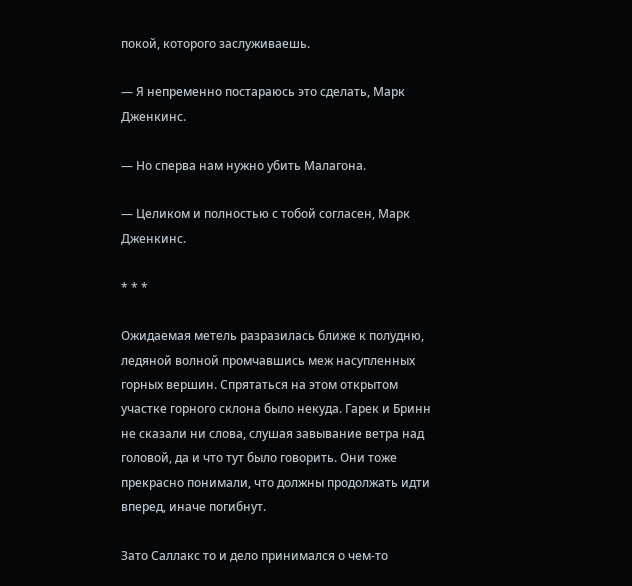покой, которого заслуживаешь.

— Я непременно постараюсь это сделать, Марк Дженкинс.

— Но сперва нам нужно убить Малагона.

— Целиком и полностью с тобой согласен, Марк Дженкинс.

* * *

Ожидаемая метель разразилась ближе к полудню, ледяной волной промчавшись меж насупленных горных вершин. Спрятаться на этом открытом участке горного склона было некуда. Гарек и Бринн не сказали ни слова, слушая завывание ветра над головой, да и что тут было говорить. Они тоже прекрасно понимали, что должны продолжать идти вперед, иначе погибнут.

Зато Саллакс то и дело принимался о чем-то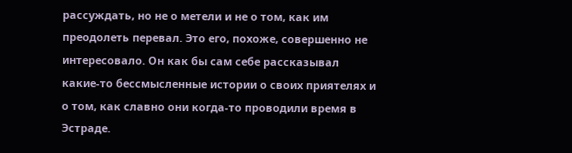рассуждать, но не о метели и не о том, как им преодолеть перевал. Это его, похоже, совершенно не интересовало. Он как бы сам себе рассказывал какие-то бессмысленные истории о своих приятелях и о том, как славно они когда-то проводили время в Эстраде.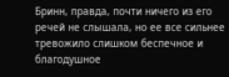Бринн, правда, почти ничего из его речей не слышала, но ее все сильнее тревожило слишком беспечное и благодушное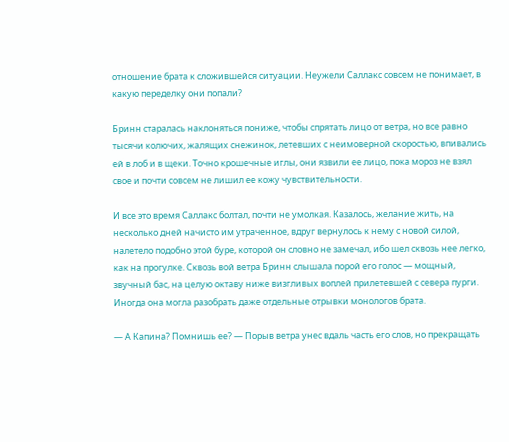отношение брата к сложившейся ситуации. Неужели Саллакс совсем не понимает, в какую переделку они попали?

Бринн старалась наклоняться пониже, чтобы спрятать лицо от ветра, но все равно тысячи колючих, жалящих снежинок, летевших с неимоверной скоростью, впивались ей в лоб и в щеки. Точно крошечные иглы, они язвили ее лицо, пока мороз не взял свое и почти совсем не лишил ее кожу чувствительности.

И все это время Саллакс болтал, почти не умолкая. Казалось, желание жить, на несколько дней начисто им утраченное, вдруг вернулось к нему с новой силой, налетело подобно этой буре, которой он словно не замечал, ибо шел сквозь нее легко, как на прогулке. Сквозь вой ветра Бринн слышала порой его голос — мощный, звучный бас, на целую октаву ниже визгливых воплей прилетевшей с севера пурги. Иногда она могла разобрать даже отдельные отрывки монологов брата.

— А Капина? Помнишь ее? — Порыв ветра унес вдаль часть его слов, но прекращать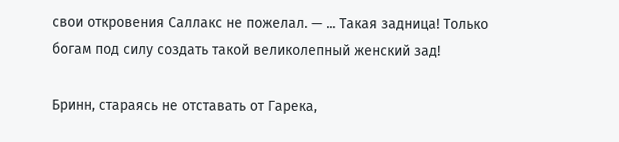свои откровения Саллакс не пожелал. — ... Такая задница! Только богам под силу создать такой великолепный женский зад!

Бринн, стараясь не отставать от Гарека,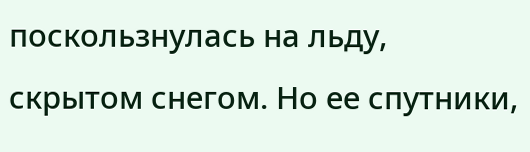поскользнулась на льду, скрытом снегом. Но ее спутники,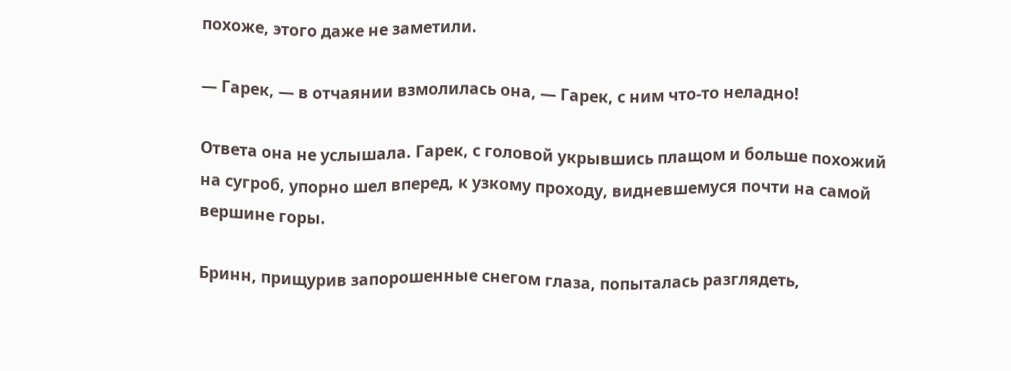похоже, этого даже не заметили.

— Гарек, — в отчаянии взмолилась она, — Гарек, с ним что-то неладно!

Ответа она не услышала. Гарек, с головой укрывшись плащом и больше похожий на сугроб, упорно шел вперед, к узкому проходу, видневшемуся почти на самой вершине горы.

Бринн, прищурив запорошенные снегом глаза, попыталась разглядеть,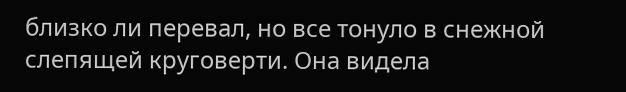близко ли перевал, но все тонуло в снежной слепящей круговерти. Она видела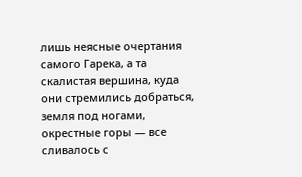лишь неясные очертания самого Гарека, а та скалистая вершина, куда они стремились добраться, земля под ногами, окрестные горы — все сливалось с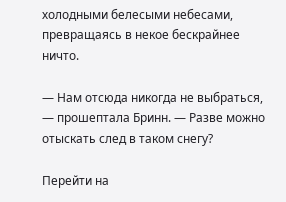холодными белесыми небесами, превращаясь в некое бескрайнее ничто.

— Нам отсюда никогда не выбраться, — прошептала Бринн. — Разве можно отыскать след в таком снегу?

Перейти на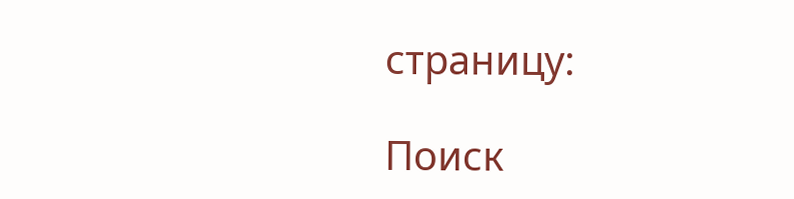страницу:

Поиск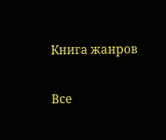Книга жанров

Все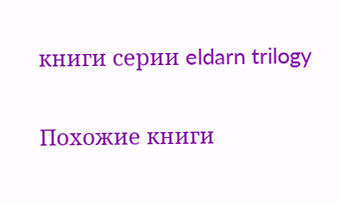книги серии eldarn trilogy

Похожие книги